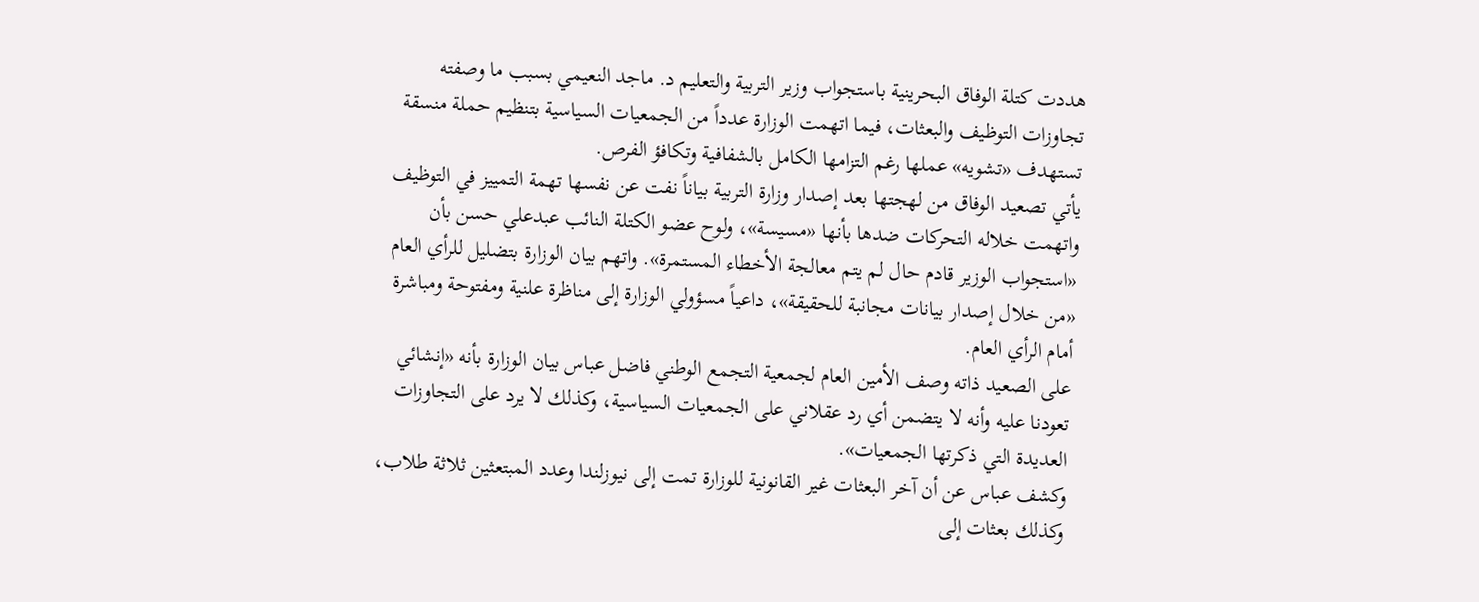هددت كتلة الوفاق البحرينية باستجواب وزير التربية والتعليم د. ماجد النعيمي بسبب ما وصفته تجاوزات التوظيف والبعثات، فيما اتهمت الوزارة عدداً من الجمعيات السياسية بتنظيم حملة منسقة تستهدف «تشويه» عملها رغم التزامها الكامل بالشفافية وتكافؤ الفرص.
يأتي تصعيد الوفاق من لهجتها بعد إصدار وزارة التربية بياناً نفت عن نفسها تهمة التمييز في التوظيف واتهمت خلاله التحركات ضدها بأنها «مسيسة»، ولوح عضو الكتلة النائب عبدعلي حسن بأن «استجواب الوزير قادم حال لم يتم معالجة الأخطاء المستمرة». واتهم بيان الوزارة بتضليل للرأي العام «من خلال إصدار بيانات مجانبة للحقيقة»، داعياً مسؤولي الوزارة إلى مناظرة علنية ومفتوحة ومباشرة أمام الرأي العام.
على الصعيد ذاته وصف الأمين العام لجمعية التجمع الوطني فاضل عباس بيان الوزارة بأنه «إنشائي تعودنا عليه وأنه لا يتضمن أي رد عقلاني على الجمعيات السياسية، وكذلك لا يرد على التجاوزات العديدة التي ذكرتها الجمعيات».
وكشف عباس عن أن آخر البعثات غير القانونية للوزارة تمت إلى نيوزلندا وعدد المبتعثين ثلاثة طلاب، وكذلك بعثات إلى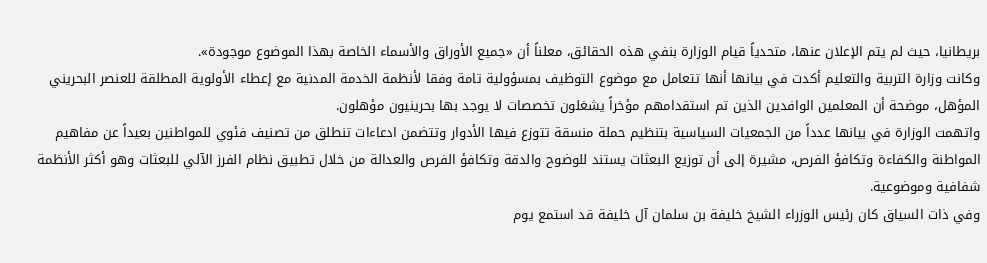بريطانيا، حيث لم يتم الإعلان عنها، متحدياً قيام الوزارة بنفي هذه الحقائق، معلناً أن «جميع الأوراق والأسماء الخاصة بهذا الموضوع موجودة».
وكانت وزارة التربية والتعليم أكدت في بيانها أنها تتعامل مع موضوع التوظيف بمسؤولية تامة وفقا لأنظمة الخدمة المدنية مع إعطاء الأولوية المطلقة للعنصر البحريني المؤهل، موضحة أن المعلمين الوافدين الذين تم استقدامهم مؤخراً يشغلون تخصصات لا يوجد بها بحرينيون مؤهلون.
واتهمت الوزارة في بيانها عدداً من الجمعيات السياسية بتنظيم حملة منسقة تتوزع فيها الأدوار وتتضمن ادعاءات تنطلق من تصنيف فئوي للمواطنين بعيداً عن مفاهيم المواطنة والكفاءة وتكافؤ الفرص، مشيرة إلى أن توزيع البعثات يستند للوضوح والدقة وتكافؤ الفرص والعدالة من خلال تطبيق نظام الفرز الآلي للبعثات وهو أكثر الأنظمة شفافية وموضوعية.
وفي ذات السياق كان رئيس الوزراء الشيخ خليفة بن سلمان آل خليفة قد استمع يوم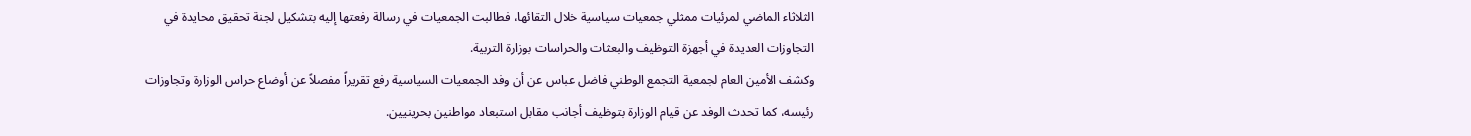الثلاثاء الماضي لمرئيات ممثلي جمعيات سياسية خلال التقائها، فطالبت الجمعيات في رسالة رفعتها إليه بتشكيل لجنة تحقيق محايدة في التجاوزات العديدة في أجهزة التوظيف والبعثات والحراسات بوزارة التربية.
وكشف الأمين العام لجمعية التجمع الوطني فاضل عباس عن أن وفد الجمعيات السياسية رفع تقريراً مفصلاً عن أوضاع حراس الوزارة وتجاوزات رئيسه، كما تحدث الوفد عن قيام الوزارة بتوظيف أجانب مقابل استبعاد مواطنين بحرينيين.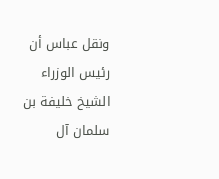ونقل عباس أن رئيس الوزراء الشيخ خليفة بن سلمان آل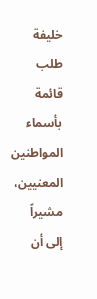خليفة طلب قائمة بأسماء المواطنين المعنيين، مشيراً إلى أن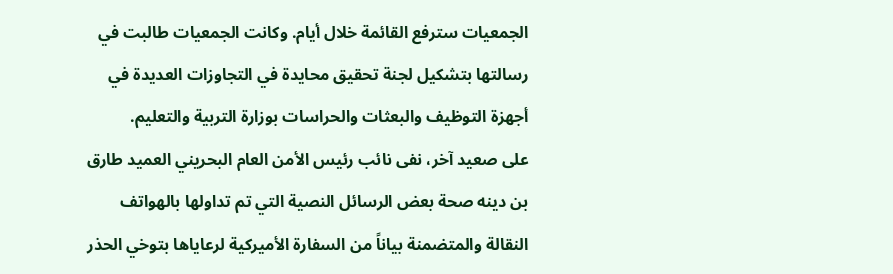الجمعيات سترفع القائمة خلال أيام. وكانت الجمعيات طالبت في رسالتها بتشكيل لجنة تحقيق محايدة في التجاوزات العديدة في أجهزة التوظيف والبعثات والحراسات بوزارة التربية والتعليم.
على صعيد آخر، نفى نائب رئيس الأمن العام البحريني العميد طارق بن دينه صحة بعض الرسائل النصية التي تم تداولها بالهواتف النقالة والمتضمنة بياناً من السفارة الأميركية لرعاياها بتوخي الحذر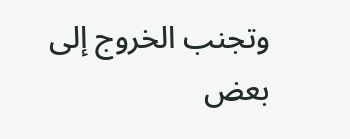وتجنب الخروج إلى بعض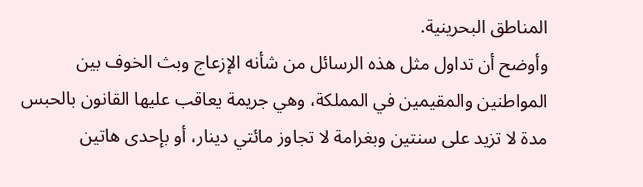المناطق البحرينية.
وأوضح أن تداول مثل هذه الرسائل من شأنه الإزعاج وبث الخوف بين المواطنين والمقيمين في المملكة، وهي جريمة يعاقب عليها القانون بالحبس مدة لا تزيد على سنتين وبغرامة لا تجاوز مائتي دينار، أو بإحدى هاتين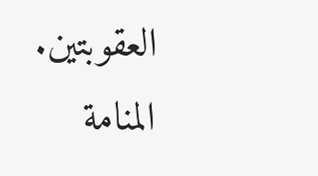العقوبتين.
المنامة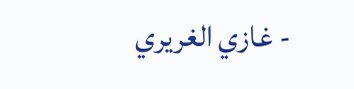- غازي الغريري